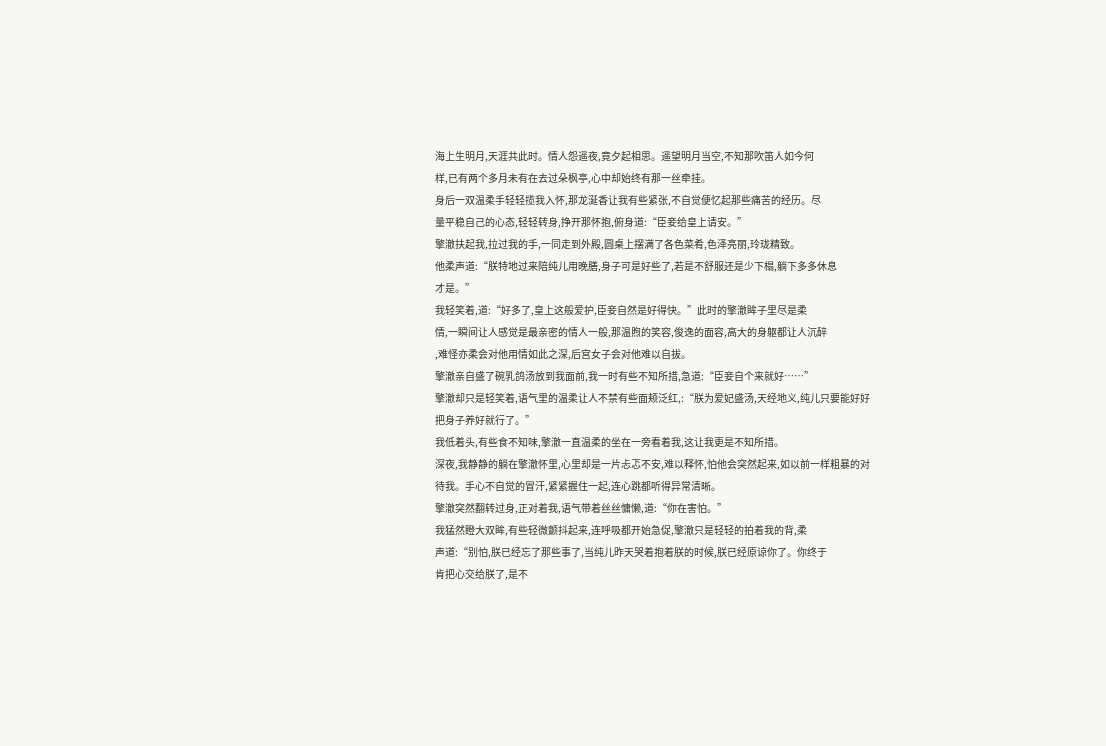海上生明月,天涯共此时。情人怨遥夜,竟夕起相思。遥望明月当空,不知那吹笛人如今何
样,已有两个多月未有在去过朵枫亭,心中却始终有那一丝牵挂。
身后一双温柔手轻轻揽我入怀,那龙涎香让我有些紧张,不自觉便忆起那些痛苦的经历。尽
量平稳自己的心态,轻轻转身,挣开那怀抱,俯身道:“臣妾给皇上请安。”
擎澈扶起我,拉过我的手,一同走到外殿,圆桌上摆满了各色菜肴,色泽亮丽,玲珑精致。
他柔声道:“朕特地过来陪纯儿用晚膳,身子可是好些了,若是不舒服还是少下榻,躺下多多休息
才是。”
我轻笑着,道:“好多了,皇上这般爱护,臣妾自然是好得快。”此时的擎澈眸子里尽是柔
情,一瞬间让人感觉是最亲密的情人一般,那温煦的笑容,俊逸的面容,高大的身躯都让人沉醉
,难怪亦柔会对他用情如此之深,后宫女子会对他难以自拔。
擎澈亲自盛了碗乳鸽汤放到我面前,我一时有些不知所措,急道:“臣妾自个来就好……”
擎澈却只是轻笑着,语气里的温柔让人不禁有些面颊泛红,:“朕为爱妃盛汤,天经地义,纯儿只要能好好把身子养好就行了。”
我低着头,有些食不知味,擎澈一直温柔的坐在一旁看着我,这让我更是不知所措。
深夜,我静静的躺在擎澈怀里,心里却是一片忐忑不安,难以释怀,怕他会突然起来,如以前一样粗暴的对待我。手心不自觉的冒汗,紧紧握住一起,连心跳都听得异常清晰。
擎澈突然翻转过身,正对着我,语气带着丝丝慵懒,道:“你在害怕。”
我猛然瞪大双眸,有些轻微颤抖起来,连呼吸都开始急促,擎澈只是轻轻的拍着我的背,柔
声道:“别怕,朕已经忘了那些事了,当纯儿昨天哭着抱着朕的时候,朕已经原谅你了。你终于
肯把心交给朕了,是不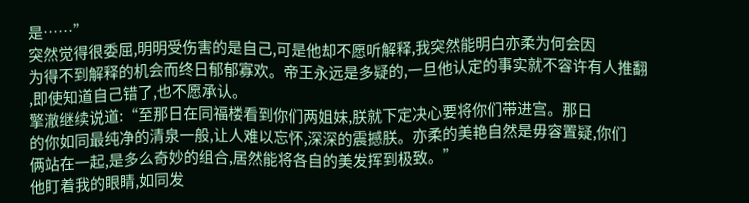是……”
突然觉得很委屈,明明受伤害的是自己,可是他却不愿听解释,我突然能明白亦柔为何会因
为得不到解释的机会而终日郁郁寡欢。帝王永远是多疑的,一旦他认定的事实就不容许有人推翻
,即使知道自己错了,也不愿承认。
擎澈继续说道:“至那日在同福楼看到你们两姐妹,朕就下定决心要将你们带进宫。那日
的你如同最纯净的清泉一般,让人难以忘怀,深深的震撼朕。亦柔的美艳自然是毋容置疑,你们
俩站在一起,是多么奇妙的组合,居然能将各自的美发挥到极致。”
他盯着我的眼睛,如同发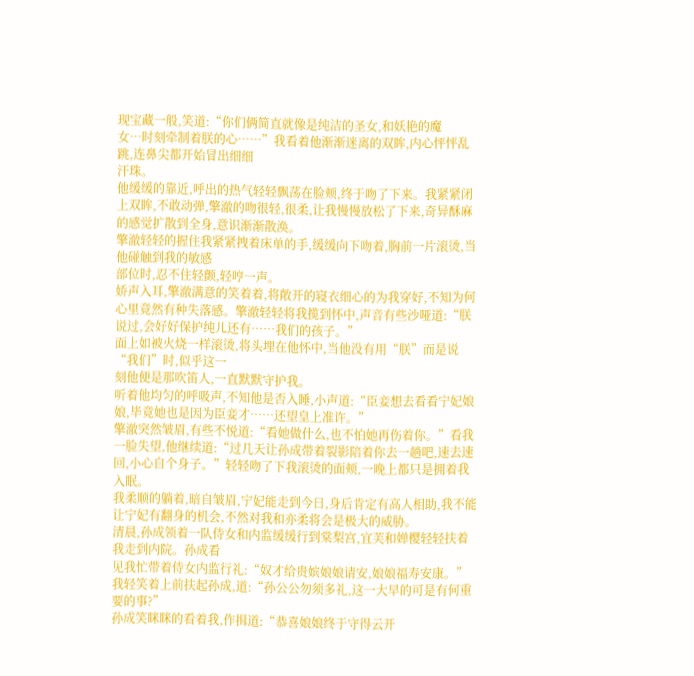现宝藏一般,笑道:“你们俩简直就像是纯洁的圣女,和妖艳的魔
女…时刻牵制着朕的心……”我看着他渐渐迷离的双眸,内心怦怦乱跳,连鼻尖都开始冒出细细
汗珠。
他缓缓的靠近,呼出的热气轻轻飘荡在脸颊,终于吻了下来。我紧紧闭上双眸,不敢动弹,擎澈的吻很轻,很柔,让我慢慢放松了下来,奇异酥麻的感觉扩散到全身,意识渐渐散涣。
擎澈轻轻的握住我紧紧拽着床单的手,缓缓向下吻着,胸前一片滚烫,当他碰触到我的敏感
部位时,忍不住轻颤,轻哼一声。
娇声入耳,擎澈满意的笑着着,将敞开的寝衣细心的为我穿好,不知为何心里竟然有种失落感。擎澈轻轻将我揽到怀中,声音有些沙哑道:“朕说过,会好好保护纯儿还有……我们的孩子。”
面上如被火烧一样滚烫,将头埋在他怀中,当他没有用“朕”而是说“我们”时,似乎这一
刻他便是那吹笛人,一直默默守护我。
听着他均匀的呼吸声,不知他是否入睡,小声道:“臣妾想去看看宁妃娘娘,毕竟她也是因为臣妾才……还望皇上准许。”
擎澈突然皱眉,有些不悦道:“看她做什么,也不怕她再伤着你。”看我一脸失望,他继续道:“过几天让孙成带着裂影陪着你去一趟吧,速去速回,小心自个身子。”轻轻吻了下我滚烫的面颊,一晚上都只是拥着我入眠。
我柔顺的躺着,暗自皱眉,宁妃能走到今日,身后肯定有高人相助,我不能让宁妃有翻身的机会,不然对我和亦柔将会是极大的威胁。
清晨,孙成领着一队侍女和内监缓缓行到棠梨宫,宜芙和婵樱轻轻扶着我走到内院。孙成看
见我忙带着侍女内监行礼:“奴才给贵嫔娘娘请安,娘娘福寿安康。”
我轻笑着上前扶起孙成,道:“孙公公勿须多礼,这一大早的可是有何重要的事?”
孙成笑眯眯的看着我,作揖道:“恭喜娘娘终于守得云开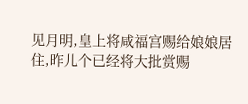见月明,皇上将咸福宫赐给娘娘居
住,昨儿个已经将大批赏赐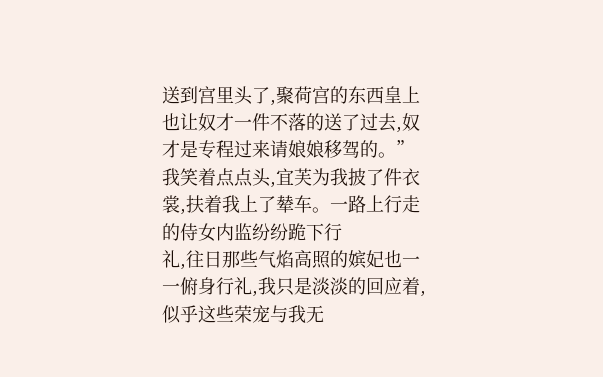送到宫里头了,聚荷宫的东西皇上也让奴才一件不落的送了过去,奴
才是专程过来请娘娘移驾的。”
我笑着点点头,宜芙为我披了件衣裳,扶着我上了辇车。一路上行走的侍女内监纷纷跪下行
礼,往日那些气焰高照的嫔妃也一一俯身行礼,我只是淡淡的回应着,似乎这些荣宠与我无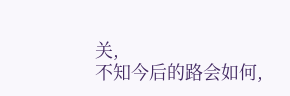关,
不知今后的路会如何,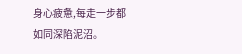身心疲惫,每走一步都如同深陷泥沼。